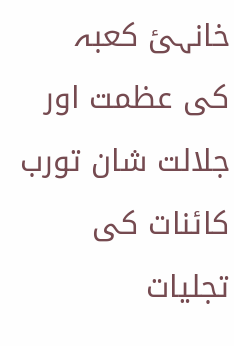خانہئ کعبہ کی عظمت اور جلالت شان تورب کائنات کی تجلیات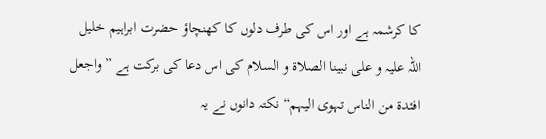کا کرشمہ ہے اور اس کی طرف دلوں کا کھنچاؤ حضرت ابراہیم خلیل اللہ علیہ و علی نبینا الصلاۃ و السلام کی اس دعا کی برکت ہے ”واجعل افئدۃ من الناس تہوی الیہم“ نکتہ دانوں نے یہ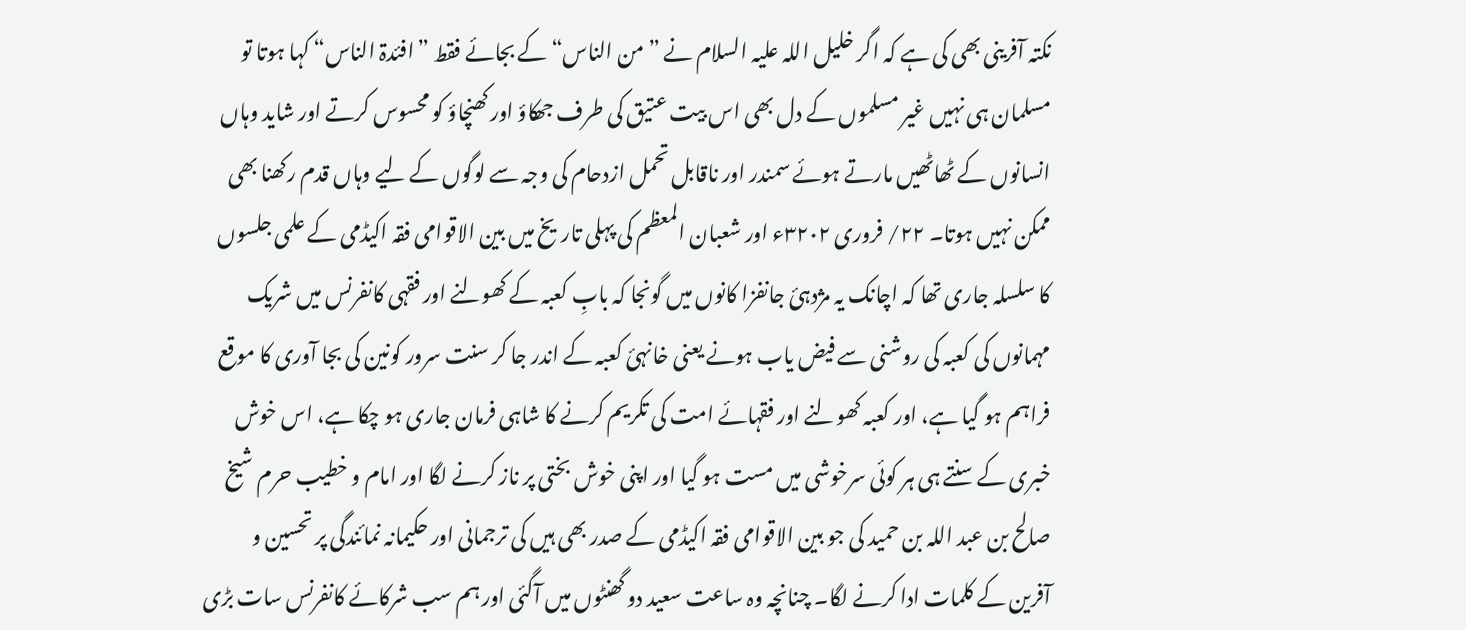نکتہ آفرینی بھی کی ہے کہ اگر خلیل اللہ علیہ السلام نے ”من الناس“ کے بجائے فقط ”افئدۃ الناس“ کہا ہوتا تو مسلمان ہی نہیں غیر مسلموں کے دل بھی اس بیت عتیق کی طرف جھکاؤ اور کھنچاؤ کو محسوس کرتے اور شاید وہاں انسانوں کے ٹھاٹھیں مارتے ہوئے سمندر اور ناقابل تحمل ازدحام کی وجہ سے لوگوں کے لیے وہاں قدم رکھنا بھی ممکن نہیں ہوتا۔ ۲۲/ فروری ۳۲۰۲ء اور شعبان المعظم کی پہلی تاریخ میں بین الاقوامی فقہ اکیڈمی کے علمی جلسوں کا سلسلہ جاری تھا کہ اچانک یہ مژدہئ جانفزا کانوں میں گونجا کہ بابِ کعبہ کے کھولنے اور فقہی کانفرنس میں شریک مہمانوں کی کعبہ کی روشنی سے فیض یاب ہونے یعنی خانہئ کعبہ کے اندر جا کر سنت سرور کونین کی بجا آوری کا موقع فراہم ہو گیا ہے، اور کعبہ کھولنے اور فقہائے امت کی تکریم کرنے کا شاہی فرمان جاری ہو چکا ہے، اس خوش خبری کے سنتے ہی ہر کوئی سرخوشی میں مست ہو گیا اور اپنی خوش بختی پر ناز کرنے لگا اور امام و خطیب حرم شیخ صالح بن عبد اللہ بن حمید کی جو بین الاقوامی فقہ اکیڈمی کے صدر بھی ہیں کی ترجمانی اور حکیمانہ نمائندگی پر تحسین و آفرین کے کلمات ادا کرنے لگا۔ چنانچہ وہ ساعت سعید دو گھنٹوں میں آگئی اور ہم سب شرکائے کانفرنس سات بڑی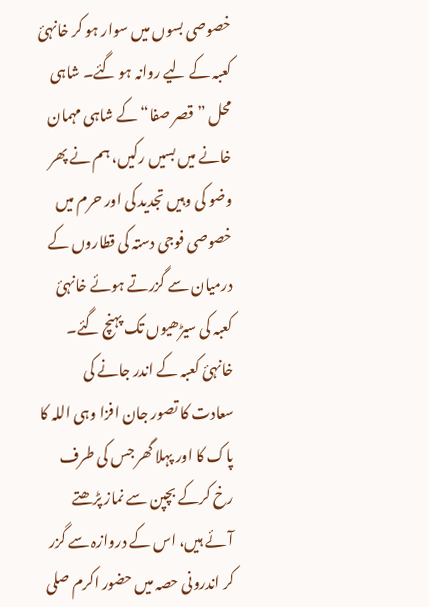خصوصی بسوں میں سوار ہو کر خانہئ کعبہ کے لیے روانہ ہو گئے۔ شاہی محل ”قصر صفا“ کے شاہی مہمان خانے میں بسیں رکیں، ہم نے پھر وضو کی وہیں تجدید کی اور حرم میں خصوصی فوجی دستہ کی قطاروں کے درمیان سے گزرتے ہوئے خانہئ کعبہ کی سیڑھیوں تک پہنچ گئے۔ خانہئ کعبہ کے اندر جانے کی سعادت کا تصور جان افزا وہی اللہ کا پاک کا اور پہلا گھر جس کی طرف رخ کرکے بچپن سے نماز پڑھتے آئے ہیں، اس کے دروازہ سے گزر کر اندرونی حصہ میں حضور اکرم صلی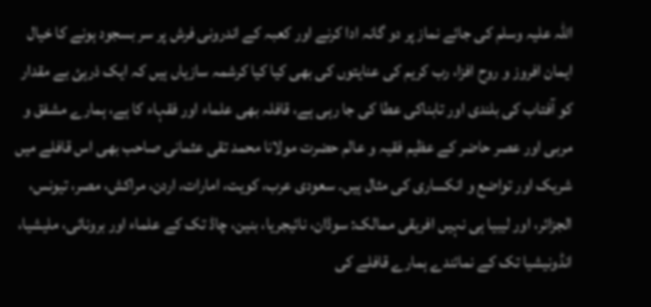اللہ علیہ وسلم کی جائے نماز پر دو گانہ ادا کرنے اور کعبہ کے اندرونی فرش پر سر بسجود ہونے کا خیال ایمان افروز و روح افزا، رب کریم کی عنایتوں کی بھی کیا کیا کرشمہ سازیاں ہیں کہ ایک ذرہئ بے مقدار کو آفتاب کی بلندی اور تابناکی عطا کی جا رہی ہے، قافلہ بھی علماء اور فقہاء کا ہے، ہمارے مشفق و مربی اور عصر حاضر کے عظیم فقیہ و عالم حضرت مولانا محمد تقی عثمانی صاحب بھی اس قافلے میں شریک اور تواضع و انکساری کی مثال ہیں۔ سعودی عرب، کویت، امارات، اردن، مراکش، مصر، تیونس، الجزائر، اور لیبیا ہی نہیں افریقی ممالک: سوڈان، نائیجریا، بنین، چاڈ تک کے علماء اور برونائی، ملیشیا، انڈونیشیا تک کے نمائندے ہمارے قافلے کی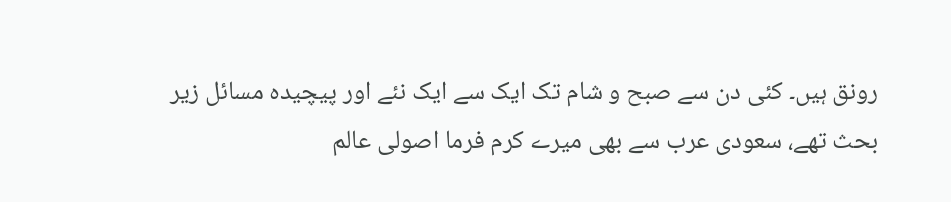رونق ہیں۔ کئی دن سے صبح و شام تک ایک سے ایک نئے اور پیچیدہ مسائل زیر بحث تھے، سعودی عرب سے بھی میرے کرم فرما اصولی عالم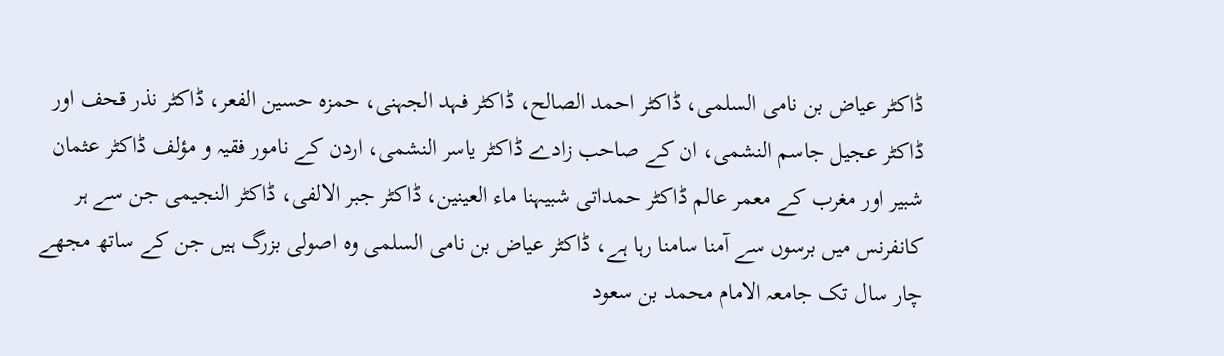ڈاکٹر عیاض بن نامی السلمی، ڈاکٹر احمد الصالح، ڈاکٹر فہد الجہنی، حمزہ حسین الفعر، ڈاکٹر نذر قحف اور ڈاکٹر عجیل جاسم النشمی، ان کے صاحب زادے ڈاکٹر یاسر النشمی، اردن کے نامور فقیہ و مؤلف ڈاکٹر عثمان شبیر اور مغرب کے معمر عالم ڈاکٹر حمداتی شبیہنا ماء العینین، ڈاکٹر جبر الالفی، ڈاکٹر النجیمی جن سے ہر کانفرنس میں برسوں سے آمنا سامنا رہا ہے، ڈاکٹر عیاض بن نامی السلمی وہ اصولی بزرگ ہیں جن کے ساتھ مجھے چار سال تک جامعہ الامام محمد بن سعود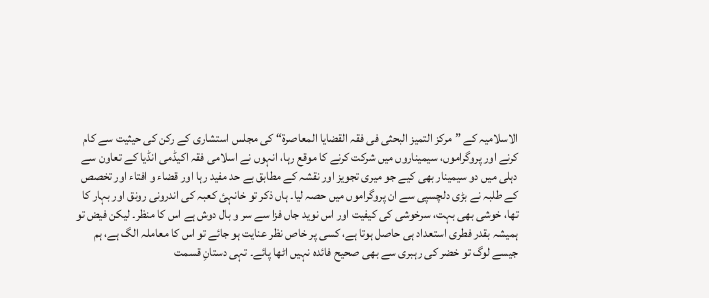الاسلامیہ کے ”مرکز التمیز البحثی فی فقہ القضایا المعاصرۃ“ کی مجلس استشاری کے رکن کی حیثیت سے کام کرنے اور پروگراموں، سیمیناروں میں شرکت کرنے کا موقع رہا، انہوں نے اسلامی فقہ اکیڈمی انڈیا کے تعاون سے دہلی میں دو سیمینار بھی کیے جو میری تجویز اور نقشہ کے مطابق بے حد مفید رہا اور قضاء و افتاء اور تخصص کے طلبہ نے بڑی دلچسپی سے ان پروگراموں میں حصہ لیا۔ ہاں ذکر تو خانہئ کعبہ کی اندرونی رونق اور بہار کا تھا، خوشی بھی بہت، سرخوشی کی کیفیت اور اس نوید جاں فزا سے سر و بال دوش ہے اس کا منظر۔ لیکن فیض تو ہمیشہ بقدر فطری استعداد ہی حاصل ہوتا ہے، کسی پر خاص نظر عنایت ہو جائے تو اس کا معاملہ الگ ہے، ہم جیسے لوگ تو خضر کی رہبری سے بھی صحیح فائدہ نہیں اٹھا پائے۔ تہی دستانِ قسمت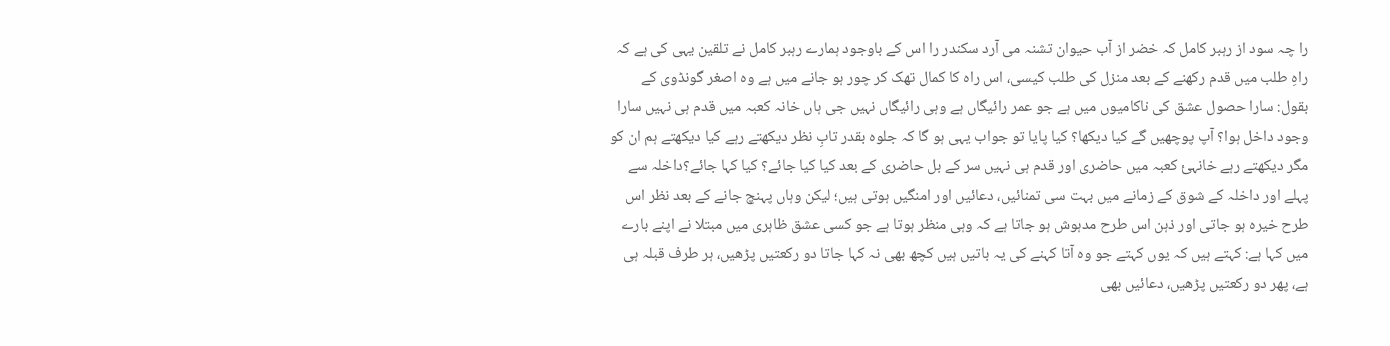را چہ سود از رہبر کامل کہ خضر از آب حیوان تشنہ می آرد سکندر را اس کے باوجود ہمارے رہبر کامل نے تلقین یہی کی ہے کہ راہِ طلب میں قدم رکھنے کے بعد منزل کی طلب کیسی، اس راہ کا کمال تھک کر چور ہو جانے میں ہے وہ اصغر گونڈوی کے بقول: سارا حصول عشق کی ناکامیوں میں ہے جو عمر رائیگاں ہے وہی رائیگاں نہیں جی ہاں خانہ کعبہ میں قدم ہی نہیں سارا وجود داخل ہوا؟ آپ پوچھیں گے کیا دیکھا؟ کیا پایا تو جواب یہی ہو گا کہ جلوہ بقدر تابِ نظر دیکھتے رہے کیا دیکھتے ہم ان کو مگر دیکھتے رہے خانہئ کعبہ میں حاضری اور قدم ہی نہیں سر کے بل حاضری کے بعد کیا کیا جائے؟ کیا کہا جائے؟داخلہ سے پہلے اور داخلہ کے شوق کے زمانے میں بہت سی تمنائیں، دعائیں اور امنگیں ہوتی ہیں؛ لیکن وہاں پہنچ جانے کے بعد نظر اس طرح خیرہ ہو جاتی اور ذہن اس طرح مدہوش ہو جاتا ہے کہ وہی منظر ہوتا ہے جو کسی عشق ظاہری میں مبتلا نے اپنے بارے میں کہا ہے: کہتے ہیں کہ یوں کہتے جو وہ آتا کہنے کی یہ باتیں ہیں کچھ بھی نہ کہا جاتا دو رکعتیں پڑھیں، ہر طرف قبلہ ہی ہے، پھر دو رکعتیں پڑھیں، دعائیں بھی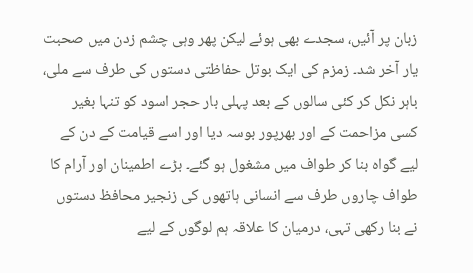زبان پر آئیں، سجدے بھی ہوئے لیکن پھر وہی چشم زدن میں صحبت یار آخر شد۔ زمزم کی ایک بوتل حفاظتی دستوں کی طرف سے ملی، باہر نکل کر کئی سالوں کے بعد پہلی بار حجر اسود کو تنہا بغیر کسی مزاحمت کے اور بھرپور بوسہ دیا اور اسے قیامت کے دن کے لیے گواہ بنا کر طواف میں مشغول ہو گئے۔ بڑے اطمینان اور آرام کا طواف چاروں طرف سے انسانی ہاتھوں کی زنجیر محافظ دستوں نے بنا رکھی تہی، درمیان کا علاقہ ہم لوگوں کے لیے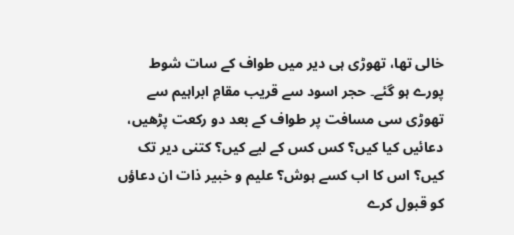خالی تھا، تھوڑی ہی دیر میں طواف کے سات شوط پورے ہو گئے۔ حجر اسود سے قریب مقامِ ابراہیم سے تھوڑی سی مسافت پر طواف کے بعد دو رکعت پڑھیں، دعائیں کیا کیں؟ کس کس کے لیے کیں؟ کتنی دیر تک کیں؟ اس کا اب کسے ہوش؟ علیم و خبیر ذات ان دعاؤں کو قبول کرے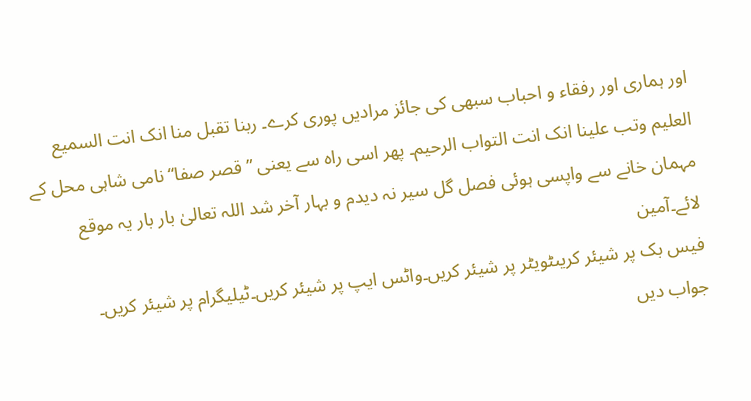اور ہماری اور رفقاء و احباب سبھی کی جائز مرادیں پوری کرے۔ ربنا تقبل منا انک انت السمیع العلیم وتب علینا انک انت التواب الرحیم۔ پھر اسی راہ سے یعنی ”قصر صفا“ نامی شاہی محل کے مہمان خانے سے واپسی ہوئی فصل گل سیر نہ دیدم و بہار آخر شد اللہ تعالیٰ بار بار یہ موقع لائے۔آمین
فیس بک پر شیئر کریںٹویٹر پر شیئر کریں۔واٹس ایپ پر شیئر کریں۔ٹیلیگرام پر شیئر کریں۔
جواب دیں